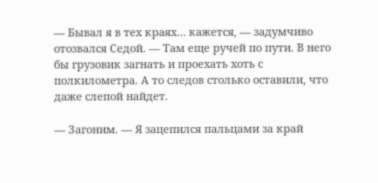— Бывал я в тех краях… кажется, — задумчиво отозвался Седой. — Там еще ручей по пути. В него бы грузовик загнать и проехать хоть с полкилометра. А то следов столько оставили, что даже слепой найдет.

— Загоним. — Я зацепился пальцами за край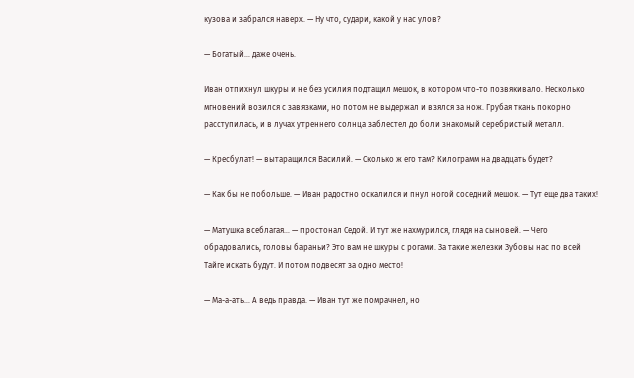кузова и забрался наверх. — Ну что, судари, какой у нас улов?

— Богатый… даже очень.

Иван отпихнул шкуры и не без усилия подтащил мешок, в котором что-то позвякивало. Несколько мгновений возился с завязками, но потом не выдержал и взялся за нож. Грубая ткань покорно расступилась, и в лучах утреннего солнца заблестел до боли знакомый серебристый металл.

— Кресбулат! — вытаращился Василий. — Сколько ж его там? Килограмм на двадцать будет?

— Как бы не побольше. — Иван радостно оскалился и пнул ногой соседний мешок. — Тут еще два таких!

— Матушка всеблагая… — простонал Седой. И тут же нахмурился, глядя на сыновей. — Чего обрадовались, головы бараньи? Это вам не шкуры с рогами. За такие железки Зубовы нас по всей Тайге искать будут. И потом подвесят за одно место!

— Ма-а-ать… А ведь правда. — Иван тут же помрачнел, но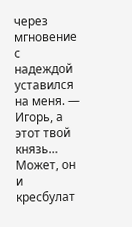через мгновение с надеждой уставился на меня. — Игорь, а этот твой князь… Может, он и кресбулат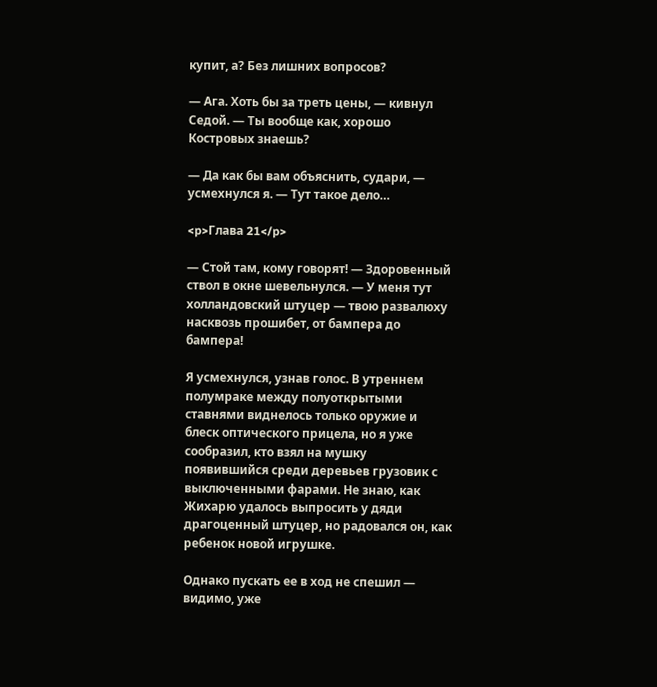купит, а? Без лишних вопросов?

— Ага. Хоть бы за треть цены, — кивнул Седой. — Ты вообще как, хорошо Костровых знаешь?

— Да как бы вам объяснить, судари, — усмехнулся я. — Тут такое дело…

<p>Глава 21</p>

— Стой там, кому говорят! — Здоровенный ствол в окне шевельнулся. — У меня тут холландовский штуцер — твою развалюху насквозь прошибет, от бампера до бампера!

Я усмехнулся, узнав голос. В утреннем полумраке между полуоткрытыми ставнями виднелось только оружие и блеск оптического прицела, но я уже сообразил, кто взял на мушку появившийся среди деревьев грузовик с выключенными фарами. Не знаю, как Жихарю удалось выпросить у дяди драгоценный штуцер, но радовался он, как ребенок новой игрушке.

Однако пускать ее в ход не спешил — видимо, уже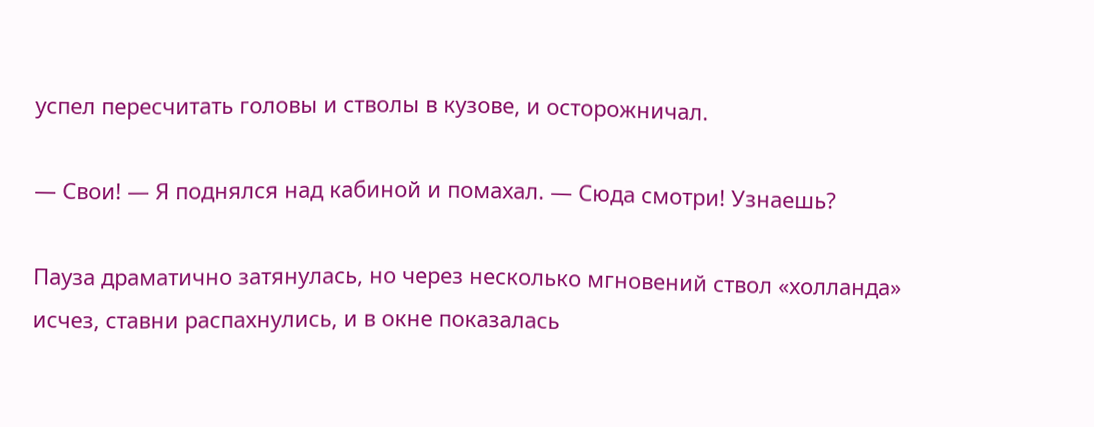успел пересчитать головы и стволы в кузове, и осторожничал.

— Свои! — Я поднялся над кабиной и помахал. — Сюда смотри! Узнаешь?

Пауза драматично затянулась, но через несколько мгновений ствол «холланда» исчез, ставни распахнулись, и в окне показалась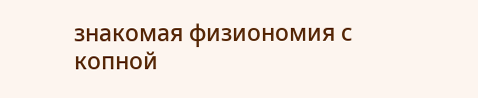знакомая физиономия с копной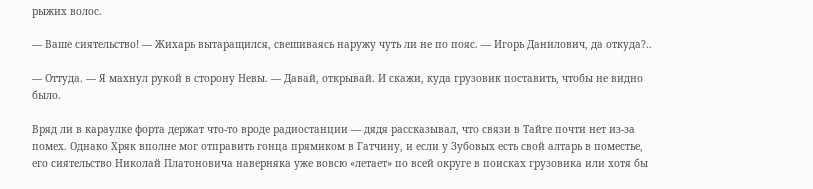рыжих волос.

— Ваше сиятельство! — Жихарь вытаращился, свешиваясь наружу чуть ли не по пояс. — Игорь Данилович, да откуда?..

— Оттуда. — Я махнул рукой в сторону Невы. — Давай, открывай. И скажи, куда грузовик поставить, чтобы не видно было.

Вряд ли в караулке форта держат что-то вроде радиостанции — дядя рассказывал, что связи в Тайге почти нет из-за помех. Однако Хряк вполне мог отправить гонца прямиком в Гатчину, и если у Зубовых есть свой алтарь в поместье, его сиятельство Николай Платоновича наверняка уже вовсю «летает» по всей округе в поисках грузовика или хотя бы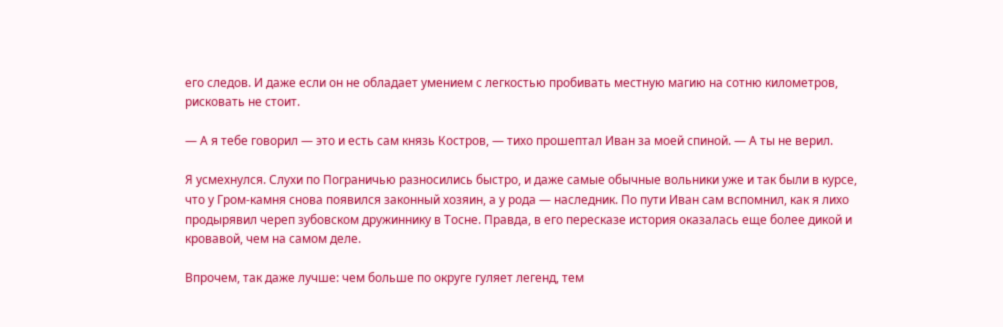его следов. И даже если он не обладает умением с легкостью пробивать местную магию на сотню километров, рисковать не стоит.

— А я тебе говорил — это и есть сам князь Костров, — тихо прошептал Иван за моей спиной. — А ты не верил.

Я усмехнулся. Слухи по Пограничью разносились быстро, и даже самые обычные вольники уже и так были в курсе, что у Гром-камня снова появился законный хозяин, а у рода — наследник. По пути Иван сам вспомнил, как я лихо продырявил череп зубовском дружиннику в Тосне. Правда, в его пересказе история оказалась еще более дикой и кровавой, чем на самом деле.

Впрочем, так даже лучше: чем больше по округе гуляет легенд, тем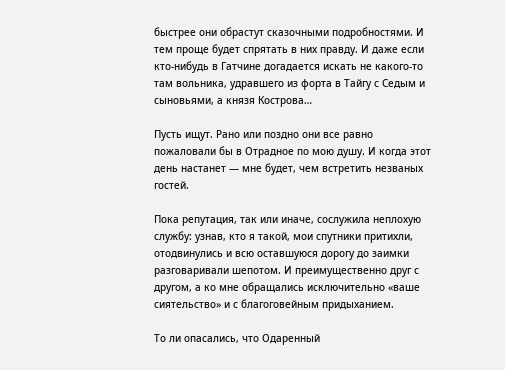быстрее они обрастут сказочными подробностями. И тем проще будет спрятать в них правду. И даже если кто-нибудь в Гатчине догадается искать не какого-то там вольника, удравшего из форта в Тайгу с Седым и сыновьями, а князя Кострова…

Пусть ищут. Рано или поздно они все равно пожаловали бы в Отрадное по мою душу. И когда этот день настанет — мне будет, чем встретить незваных гостей.

Пока репутация, так или иначе, сослужила неплохую службу: узнав, кто я такой, мои спутники притихли, отодвинулись и всю оставшуюся дорогу до заимки разговаривали шепотом. И преимущественно друг с другом, а ко мне обращались исключительно «ваше сиятельство» и с благоговейным придыханием.

То ли опасались, что Одаренный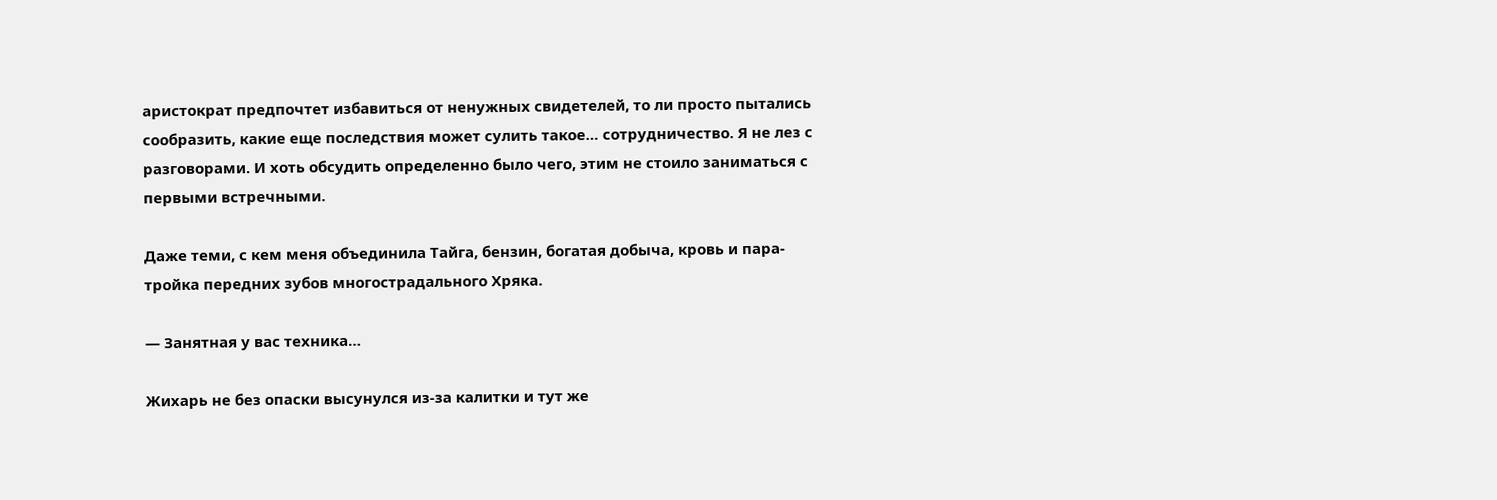аристократ предпочтет избавиться от ненужных свидетелей, то ли просто пытались сообразить, какие еще последствия может сулить такое… сотрудничество. Я не лез с разговорами. И хоть обсудить определенно было чего, этим не стоило заниматься с первыми встречными.

Даже теми, с кем меня объединила Тайга, бензин, богатая добыча, кровь и пара-тройка передних зубов многострадального Хряка.

— Занятная у вас техника…

Жихарь не без опаски высунулся из-за калитки и тут же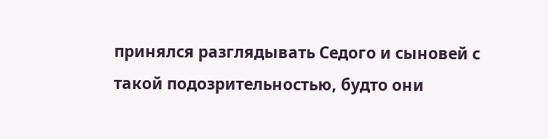принялся разглядывать Седого и сыновей с такой подозрительностью, будто они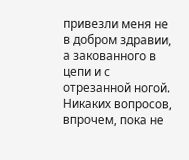привезли меня не в добром здравии, а закованного в цепи и с отрезанной ногой. Никаких вопросов, впрочем, пока не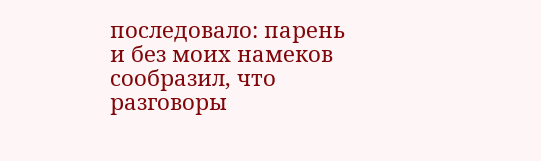последовало: парень и без моих намеков сообразил, что разговоры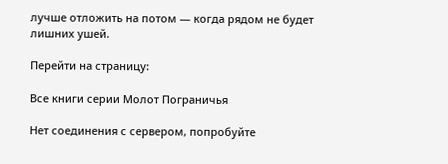лучше отложить на потом — когда рядом не будет лишних ушей.

Перейти на страницу:

Все книги серии Молот Пограничья

Нет соединения с сервером, попробуйте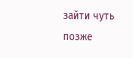зайти чуть позже